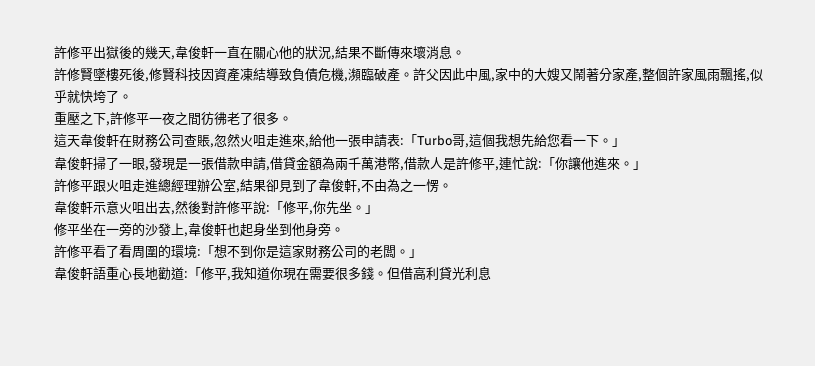許修平出獄後的幾天,韋俊軒一直在關心他的狀況,結果不斷傳來壞消息。
許修賢墜樓死後,修賢科技因資產凍結導致負債危機,瀕臨破產。許父因此中風,家中的大嫂又鬧著分家產,整個許家風雨飄搖,似乎就快垮了。
重壓之下,許修平一夜之間彷彿老了很多。
這天韋俊軒在財務公司查賬,忽然火咀走進來,給他一張申請表:「Turbo哥,這個我想先給您看一下。」
韋俊軒掃了一眼,發現是一張借款申請,借貸金額為兩千萬港幣,借款人是許修平,連忙說:「你讓他進來。」
許修平跟火咀走進總經理辦公室,結果卻見到了韋俊軒,不由為之一愣。
韋俊軒示意火咀出去,然後對許修平說:「修平,你先坐。」
修平坐在一旁的沙發上,韋俊軒也起身坐到他身旁。
許修平看了看周圍的環境:「想不到你是這家財務公司的老闆。」
韋俊軒語重心長地勸道:「修平,我知道你現在需要很多錢。但借高利貸光利息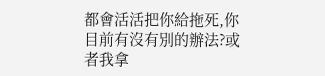都會活活把你給拖死,你目前有沒有別的辦法?或者我拿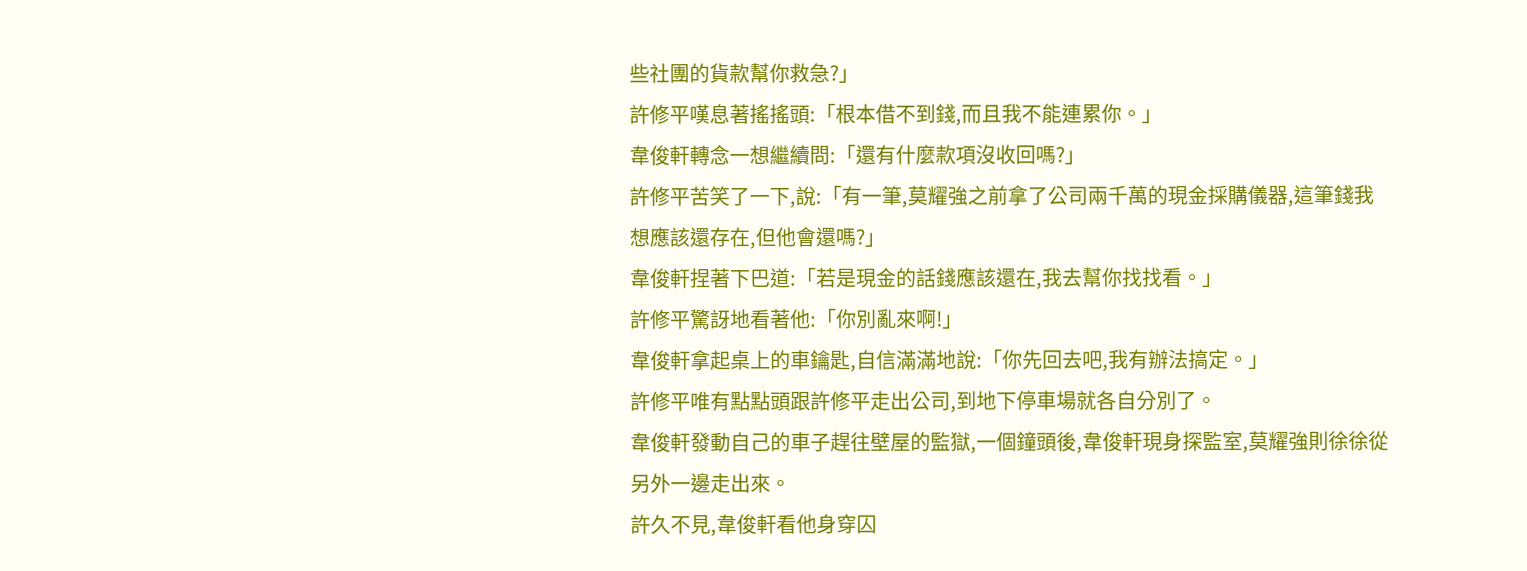些社團的貨款幫你救急?」
許修平嘆息著搖搖頭:「根本借不到錢,而且我不能連累你。」
韋俊軒轉念一想繼續問:「還有什麼款項沒收回嗎?」
許修平苦笑了一下,說:「有一筆,莫耀強之前拿了公司兩千萬的現金採購儀器,這筆錢我想應該還存在,但他會還嗎?」
韋俊軒捏著下巴道:「若是現金的話錢應該還在,我去幫你找找看。」
許修平驚訝地看著他:「你別亂來啊!」
韋俊軒拿起桌上的車鑰匙,自信滿滿地說:「你先回去吧,我有辦法搞定。」
許修平唯有點點頭跟許修平走出公司,到地下停車場就各自分別了。
韋俊軒發動自己的車子趕往壁屋的監獄,一個鐘頭後,韋俊軒現身探監室,莫耀強則徐徐從另外一邊走出來。
許久不見,韋俊軒看他身穿囚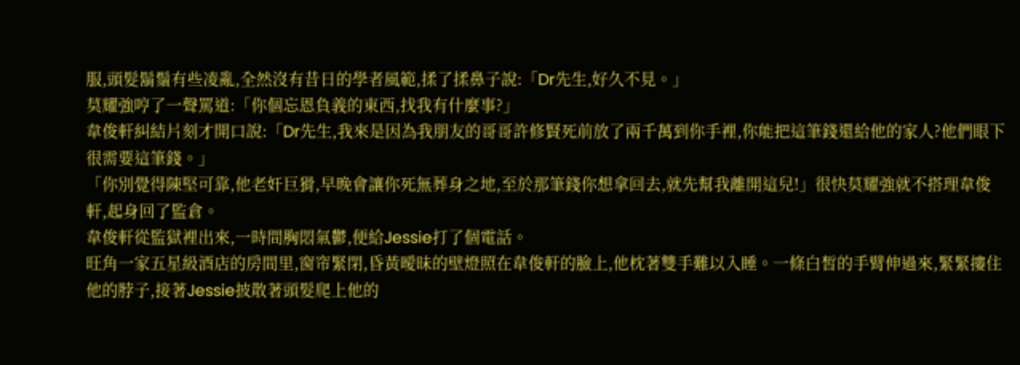服,頭髮鬍鬚有些凌亂,全然沒有昔日的學者風範,揉了揉鼻子說:「Dr先生,好久不見。」
莫耀強哼了一聲罵道:「你個忘恩負義的東西,找我有什麼事?」
韋俊軒糾結片刻才開口說:「Dr先生,我來是因為我朋友的哥哥許修賢死前放了兩千萬到你手裡,你能把這筆錢還給他的家人?他們眼下很需要這筆錢。」
「你別覺得陳堅可靠,他老奸巨猾,早晚會讓你死無葬身之地,至於那筆錢你想拿回去,就先幫我離開這兒!」很快莫耀強就不搭理韋俊軒,起身回了監倉。
韋俊軒從監獄裡出來,一時間胸悶氣鬱,便給Jessie打了個電話。
旺角一家五星級酒店的房間里,窗帘緊閉,昏黃曖昧的壁燈照在韋俊軒的臉上,他枕著雙手難以入睡。一條白皙的手臂伸過來,緊緊摟住他的脖子,接著Jessie披散著頭髮爬上他的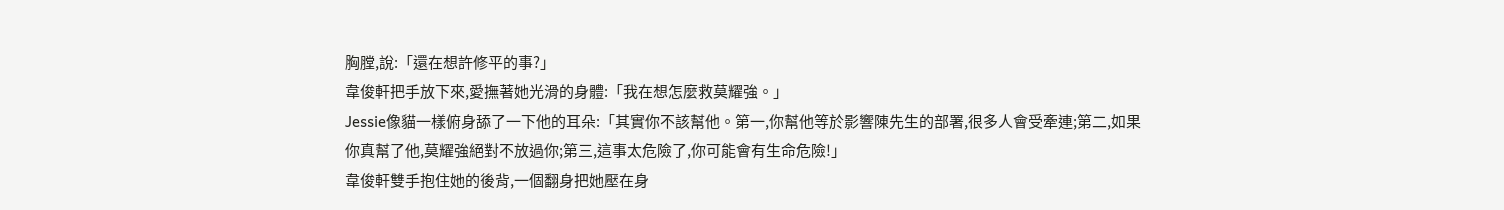胸膛,說:「還在想許修平的事?」
韋俊軒把手放下來,愛撫著她光滑的身體:「我在想怎麼救莫耀強。」
Jessie像貓一樣俯身舔了一下他的耳朵:「其實你不該幫他。第一,你幫他等於影響陳先生的部署,很多人會受牽連;第二,如果你真幫了他,莫耀強絕對不放過你;第三,這事太危險了,你可能會有生命危險!」
韋俊軒雙手抱住她的後背,一個翻身把她壓在身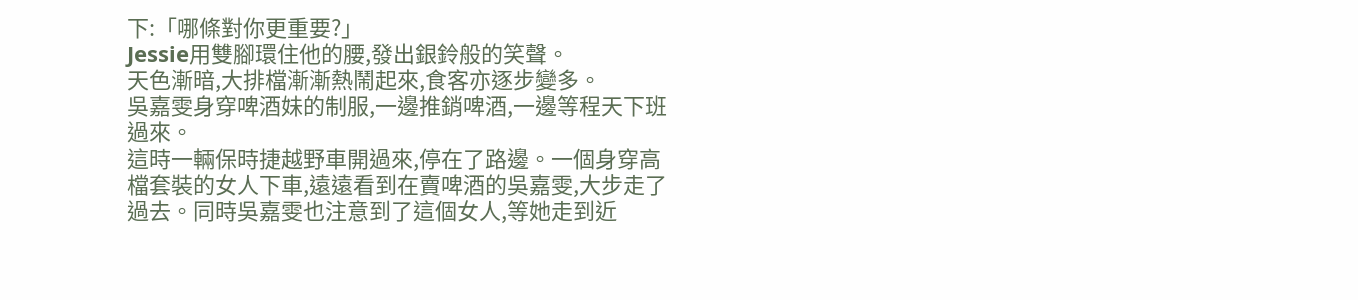下:「哪條對你更重要?」
Jessie用雙腳環住他的腰,發出銀鈴般的笑聲。
天色漸暗,大排檔漸漸熱鬧起來,食客亦逐步變多。
吳嘉雯身穿啤酒妹的制服,一邊推銷啤酒,一邊等程天下班過來。
這時一輛保時捷越野車開過來,停在了路邊。一個身穿高檔套裝的女人下車,遠遠看到在賣啤酒的吳嘉雯,大步走了過去。同時吳嘉雯也注意到了這個女人,等她走到近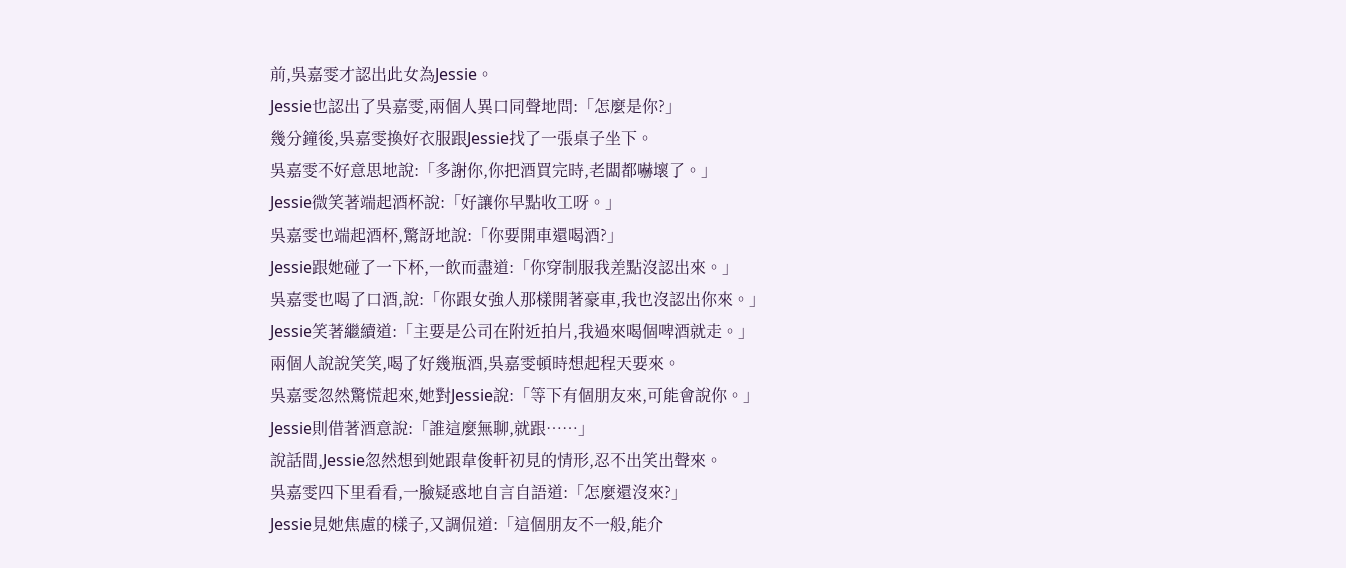前,吳嘉雯才認出此女為Jessie。
Jessie也認出了吳嘉雯,兩個人異口同聲地問:「怎麼是你?」
幾分鐘後,吳嘉雯換好衣服跟Jessie找了一張桌子坐下。
吳嘉雯不好意思地說:「多謝你,你把酒買完時,老闆都嚇壞了。」
Jessie微笑著端起酒杯說:「好讓你早點收工呀。」
吳嘉雯也端起酒杯,驚訝地說:「你要開車還喝酒?」
Jessie跟她碰了一下杯,一飲而盡道:「你穿制服我差點沒認出來。」
吳嘉雯也喝了口酒,說:「你跟女強人那樣開著豪車,我也沒認出你來。」
Jessie笑著繼續道:「主要是公司在附近拍片,我過來喝個啤酒就走。」
兩個人說說笑笑,喝了好幾瓶酒,吳嘉雯頓時想起程天要來。
吳嘉雯忽然驚慌起來,她對Jessie說:「等下有個朋友來,可能會說你。」
Jessie則借著酒意說:「誰這麼無聊,就跟……」
說話間,Jessie忽然想到她跟韋俊軒初見的情形,忍不出笑出聲來。
吳嘉雯四下里看看,一臉疑惑地自言自語道:「怎麼還沒來?」
Jessie見她焦慮的樣子,又調侃道:「這個朋友不一般,能介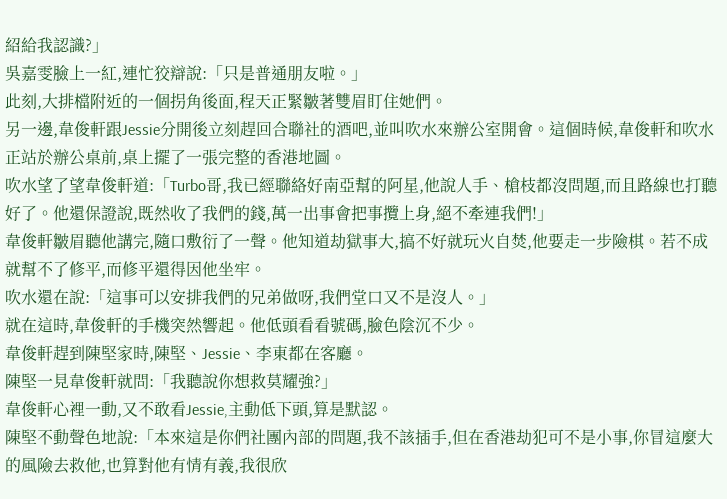紹給我認識?」
吳嘉雯臉上一紅,連忙狡辯說:「只是普通朋友啦。」
此刻,大排檔附近的一個拐角後面,程天正緊皺著雙眉盯住她們。
另一邊,韋俊軒跟Jessie分開後立刻趕回合聯社的酒吧,並叫吹水來辦公室開會。這個時候,韋俊軒和吹水正站於辦公桌前,桌上擺了一張完整的香港地圖。
吹水望了望韋俊軒道:「Turbo哥,我已經聯絡好南亞幫的阿星,他說人手、槍枝都沒問題,而且路線也打聽好了。他還保證說,既然收了我們的錢,萬一出事會把事攬上身,絕不牽連我們!」
韋俊軒皺眉聽他講完,隨口敷衍了一聲。他知道劫獄事大,搞不好就玩火自焚,他要走一步險棋。若不成就幫不了修平,而修平還得因他坐牢。
吹水還在說:「這事可以安排我們的兄弟做呀,我們堂口又不是沒人。」
就在這時,韋俊軒的手機突然響起。他低頭看看號碼,臉色陰沉不少。
韋俊軒趕到陳堅家時,陳堅、Jessie、李東都在客廳。
陳堅一見韋俊軒就問:「我聽說你想救莫耀強?」
韋俊軒心裡一動,又不敢看Jessie,主動低下頭,算是默認。
陳堅不動聲色地說:「本來這是你們社團內部的問題,我不該插手,但在香港劫犯可不是小事,你冒這麼大的風險去救他,也算對他有情有義,我很欣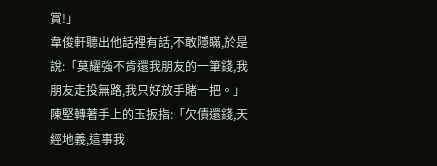賞!」
韋俊軒聽出他話裡有話,不敢隱瞞,於是說:「莫耀強不肯還我朋友的一筆錢,我朋友走投無路,我只好放手賭一把。」
陳堅轉著手上的玉扳指:「欠債還錢,天經地義,這事我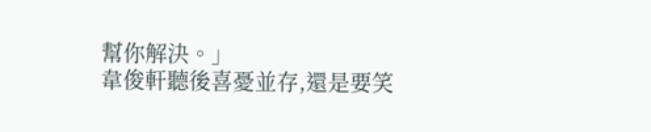幫你解決。」
韋俊軒聽後喜憂並存,還是要笑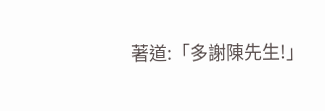著道:「多謝陳先生!」